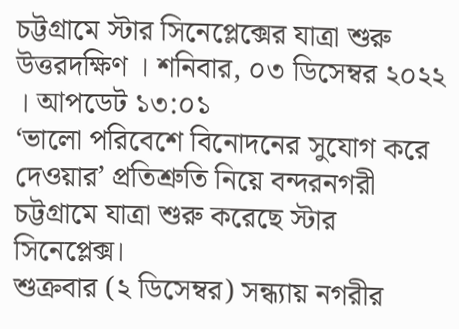চট্টগ্রামে স্টার সিনেপ্লেক্সের যাত্রা শুরু
উত্তরদক্ষিণ । শনিবার, ০৩ ডিসেম্বর ২০২২ । আপডেট ১৩:০১
‘ভালো পরিবেশে বিনোদনের সুযোগ করে দেওয়ার’ প্রতিশ্রুতি নিয়ে বন্দরনগরী চট্টগ্রামে যাত্রা শুরু করেছে স্টার সিনেপ্লেক্স।
শুক্রবার (২ ডিসেম্বর) সন্ধ্যায় নগরীর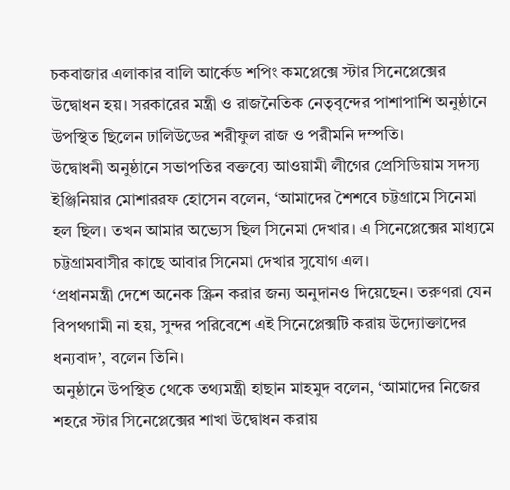চকবাজার এলাকার বালি আর্কেড শপিং কমপ্লেক্সে স্টার সিনেপ্লেক্সের উদ্বোধন হয়। সরকারের মন্ত্রী ও রাজনৈতিক নেতৃবৃন্দের পাশাপাশি অনুষ্ঠানে উপস্থিত ছিলেন ঢালিউডের শরীফুল রাজ ও পরীমনি দম্পতি।
উদ্বোধনী অনুষ্ঠানে সভাপতির বক্তব্যে আওয়ামী লীগের প্রেসিডিয়াম সদস্য ইঞ্জিনিয়ার মোশাররফ হোসেন বলেন, ‘আমাদের শৈশবে চট্টগ্রামে সিনেমা হল ছিল। তখন আমার অভ্যেস ছিল সিনেমা দেখার। এ সিনেপ্লেক্সের মাধ্যমে চট্টগ্রামবাসীর কাছে আবার সিনেমা দেখার সুযোগ এল।
‘প্রধানমন্ত্রী দেশে অনেক স্ক্রিন করার জন্য অনুদানও দিয়েছেন। তরুণরা যেন বিপথগামী না হয়, সুন্দর পরিবেশে এই সিনেপ্লেক্সটি করায় উদ্যোক্তাদের ধন্যবাদ’, বলেন তিনি।
অনুষ্ঠানে উপস্থিত থেকে তথ্যমন্ত্রী হাছান মাহমুদ বলেন, ‘আমাদের নিজের শহরে স্টার সিনেপ্লেক্সের শাখা উদ্বোধন করায়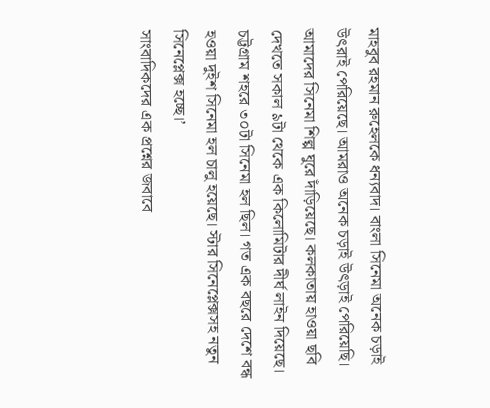মাহবুব রহমান রুহেলকে ধন্যবাদ। বাংলা সিনেমা অনেক চড়াই উৎরাই পেরিয়েছে। আমরাও অনেক চড়াই উৎড়াই পেরিয়েছি। আমাদের সিনেমা শিল্প ঘুরে দাঁড়িয়েছে। কলকাতায় হাওয়া ছবি দেখতে সকাল ৯টা থেকে এক কিলোমিটার দীর্ঘ লাইন দিয়েছে। চট্টগ্রাম শহরে ৩০টা সিনেমা হল ছিল। গত এক বছরে দেশে বন্ধ হওয়া দুইশ সিনেমা হল চালু হয়েছে। স্টার সিনেপ্লেক্সসহ নতুন সিনেপ্লেক্স হচ্ছে।’
সাংবাদিকদের এক প্রশ্নের জবাবে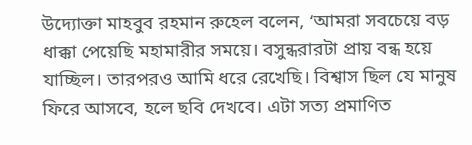উদ্যোক্তা মাহবুব রহমান রুহেল বলেন, ‘আমরা সবচেয়ে বড় ধাক্কা পেয়েছি মহামারীর সময়ে। বসুন্ধরারটা প্রায় বন্ধ হয়ে যাচ্ছিল। তারপরও আমি ধরে রেখেছি। বিশ্বাস ছিল যে মানুষ ফিরে আসবে, হলে ছবি দেখবে। এটা সত্য প্রমাণিত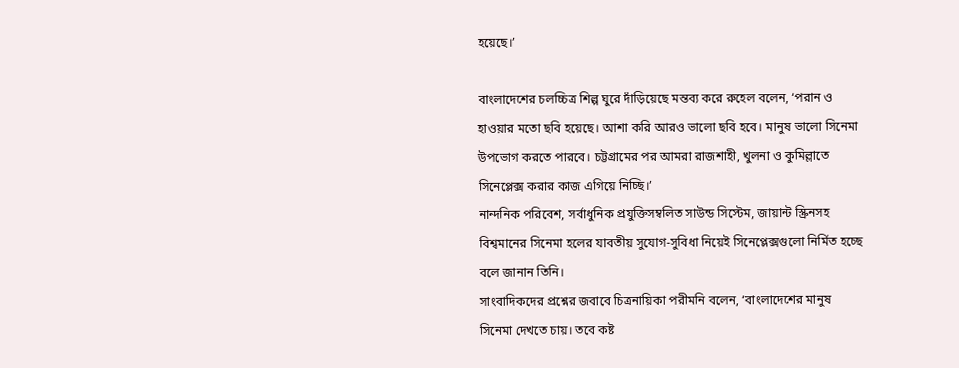হয়েছে।’

বাংলাদেশের চলচ্চিত্র শিল্প ঘুরে দাঁড়িয়েছে মন্তব্য করে রুহেল বলেন, ‘পরান ও হাওয়ার মতো ছবি হয়েছে। আশা করি আরও ভালো ছবি হবে। মানুষ ভালো সিনেমা উপভোগ করতে পারবে। চট্টগ্রামের পর আমরা রাজশাহী, খুলনা ও কুমিল্লাতে সিনেপ্লেক্স করার কাজ এগিয়ে নিচ্ছি।’
নান্দনিক পরিবেশ, সর্বাধুনিক প্রযুক্তিসম্বলিত সাউন্ড সিস্টেম, জায়ান্ট স্ক্রিনসহ বিশ্বমানের সিনেমা হলের যাবতীয় সুযোগ-সুবিধা নিয়েই সিনেপ্লেক্সগুলো নির্মিত হচ্ছে বলে জানান তিনি।
সাংবাদিকদের প্রশ্নের জবাবে চিত্রনায়িকা পরীমনি বলেন, ‘বাংলাদেশের মানুষ সিনেমা দেখতে চায়। তবে কষ্ট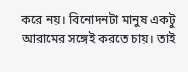করে নয়। বিনোদনটা মানুষ একটু আরামের সঙ্গেই করতে চায়। তাই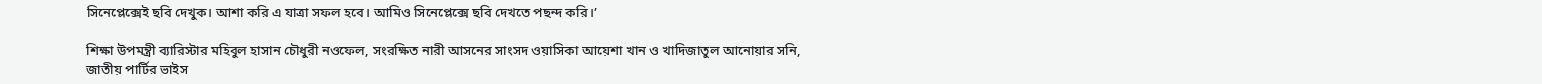সিনেপ্লেক্সেই ছবি দেখুক। আশা করি এ যাত্রা সফল হবে। আমিও সিনেপ্লেক্সে ছবি দেখতে পছন্দ করি।’

শিক্ষা উপমন্ত্রী ব্যারিস্টার মহিবুল হাসান চৌধুরী নওফেল, সংরক্ষিত নারী আসনের সাংসদ ওয়াসিকা আয়েশা খান ও খাদিজাতুল আনোয়ার সনি, জাতীয় পার্টির ভাইস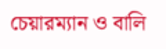চেয়ারম্যান ও বালি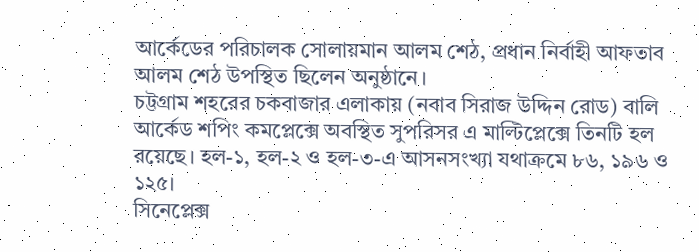আর্কেডের পরিচালক সোলায়মান আলম শেঠ, প্রধান নির্বাহী আফতাব আলম শেঠ উপস্থিত ছিলেন অনুষ্ঠানে।
চট্টগ্রাম শহরের চকবাজার এলাকায় (নবাব সিরাজ উদ্দিন রোড) বালি আর্কেড শপিং কমপ্লেক্সে অবস্থিত সুপরিসর এ মাল্টিপ্লেক্সে তিনটি হল রয়েছে। হল-১, হল-২ ও হল-৩-এ আসনসংখ্যা যথাক্রমে ৮৬, ১৯৬ ও ১২৫।
সিনেপ্লেক্স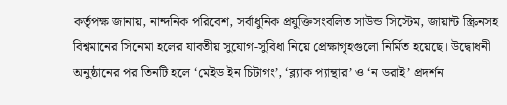কর্তৃপক্ষ জানায়, নান্দনিক পরিবেশ, সর্বাধুনিক প্রযুক্তিসংবলিত সাউন্ড সিস্টেম, জায়ান্ট স্ক্রিনসহ বিশ্বমানের সিনেমা হলের যাবতীয় সুযোগ-সুবিধা নিয়ে প্রেক্ষাগৃহগুলো নির্মিত হয়েছে। উদ্বোধনী অনুষ্ঠানের পর তিনটি হলে ‘মেইড ইন চিটাগং’, ‘ব্ল্যাক প্যান্থার’ ও ‘ন ডরাই’ প্রদর্শন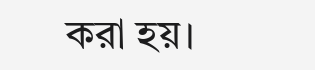করা হয়।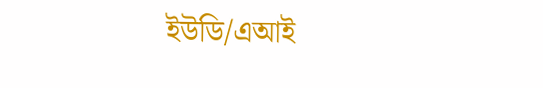ইউডি/এআই